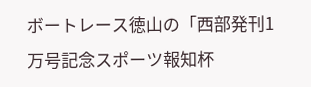ボートレース徳山の「西部発刊1万号記念スポーツ報知杯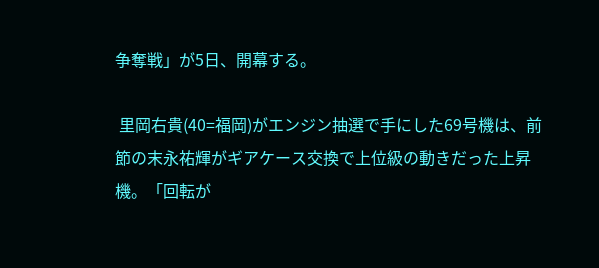争奪戦」が5日、開幕する。

 里岡右貴(40=福岡)がエンジン抽選で手にした69号機は、前節の末永祐輝がギアケース交換で上位級の動きだった上昇機。「回転が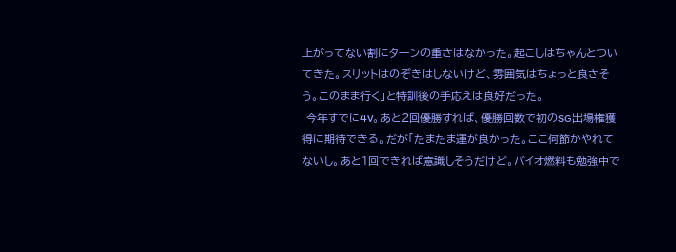上がってない割にターンの重さはなかった。起こしはちゃんとついてきた。スリットはのぞきはしないけど、雰囲気はちょっと良さそう。このまま行く」と特訓後の手応えは良好だった。
 今年すでに4V。あと2回優勝すれば、優勝回数で初のSG出場権獲得に期待できる。だが「たまたま運が良かった。ここ何節かやれてないし。あと1回できれば意識しそうだけど。バイオ燃料も勉強中で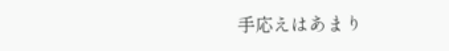手応えはあまり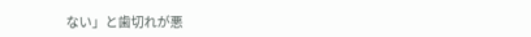ない」と歯切れが悪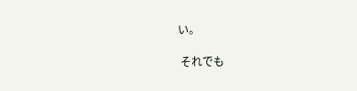い。

 それでも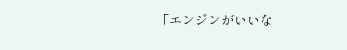「エンジンがいいな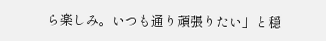ら楽しみ。いつも通り頑張りたい」と穏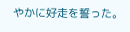やかに好走を誓った。